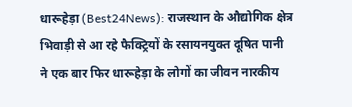धारूहेड़ा (Best24News): राजस्थान के औद्योगिक क्षेत्र भिवाड़ी से आ रहे फैक्ट्रियों के रसायनयुक्त दूषित पानी ने एक बार फिर धारूहेड़ा के लोगों का जीवन नारकीय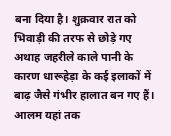बना दिया है। शुक्रवार रात को भिवाड़ी की तरफ से छोड़े गए अथाह जहरीले काले पानी के कारण धारूहेड़ा के कई इलाकों में बाढ़ जैसे गंभीर हालात बन गए हैं। आलम यहां तक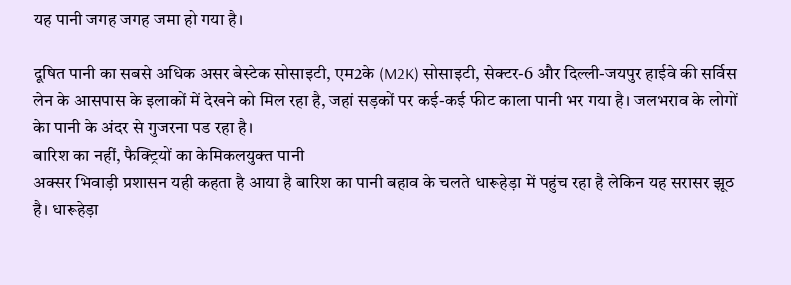यह पानी जगह जगह जमा हो गया है।

दूषित पानी का सबसे अधिक असर बेस्टेक सोसाइटी, एम2के (M2K) सोसाइटी, सेक्टर-6 और दिल्ली-जयपुर हाईवे की सर्विस लेन के आसपास के इलाकों में देखने को मिल रहा है, जहां सड़कों पर कई-कई फीट काला पानी भर गया है। जलभराव के लोगों केा पानी के अंदर से गुजरना पड रहा है।
बारिश का नहीं, फैक्ट्रियों का केमिकलयुक्त पानी
अक्सर भिवाड़ी प्रशासन यही कहता है आया है बारिश का पानी बहाव के चलते धारूहेड़ा में पहुंच रहा है लेकिन यह सरासर झूठ है। धारूहेड़ा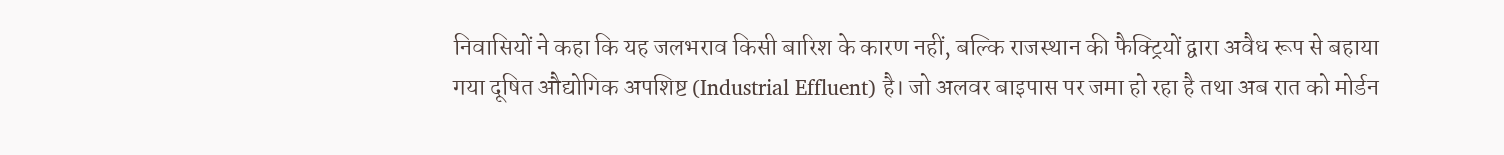निवासियों ने कहा कि यह जलभराव किसी बारिश के कारण नहीं, बल्कि राजस्थान की फैक्ट्रियों द्वारा अवैध रूप से बहाया गया दूषित औद्योगिक अपशिष्ट (Industrial Effluent) है। जो अलवर बाइपास पर जमा हो रहा है तथा अब रात को मोर्डन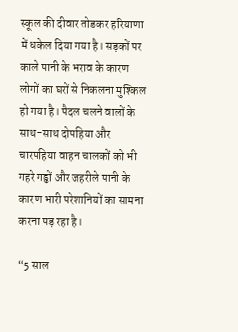स्कूल की दीवार तोडकर हरियाणा में धकेल दिया गया है। सड़कों पर काले पानी के भराव के कारण लोगों का घरों से निकलना मुश्किल हो गया है। पैदल चलने वालों के साथ-साथ दोपहिया और चारपहिया वाहन चालकों को भी गहरे गड्ढों और जहरीले पानी के कारण भारी परेशानियों का सामना करना पड़ रहा है।

“5 साल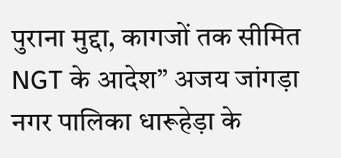पुराना मुद्दा, कागजों तक सीमित NGT के आदेश” अजय जांगड़ा
नगर पालिका धारूहेड़ा के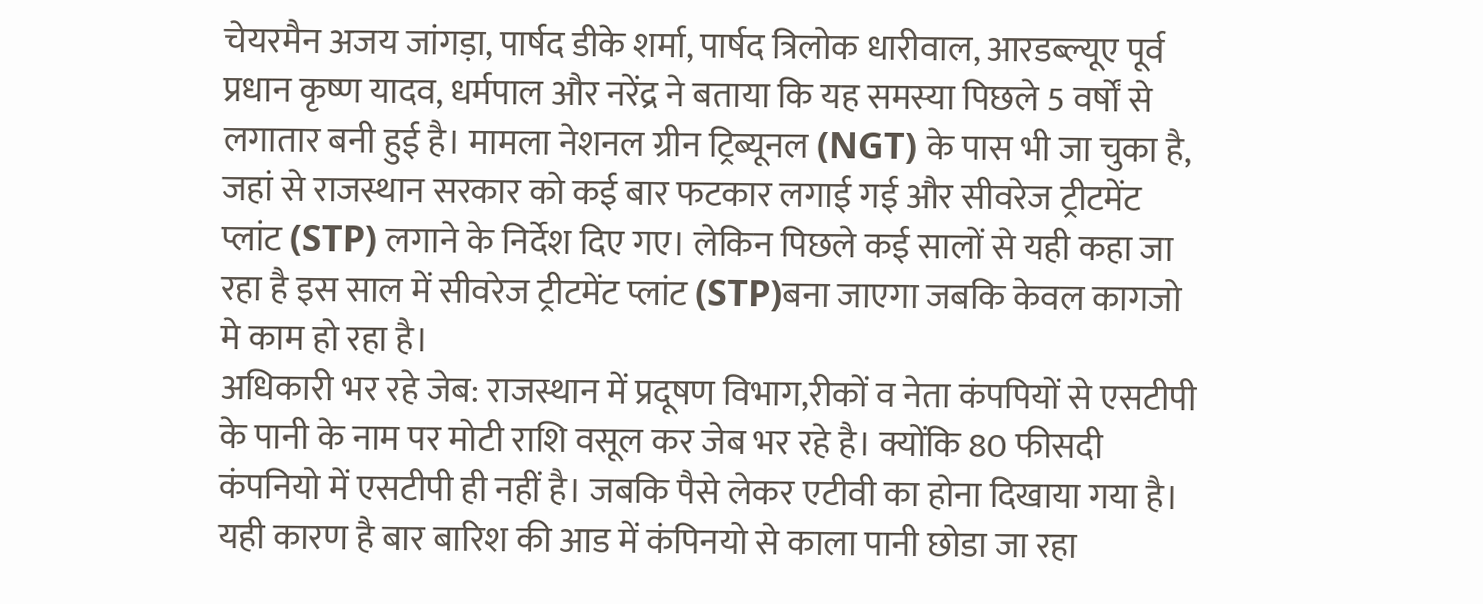चेयरमैन अजय जांगड़ा, पार्षद डीके शर्मा, पार्षद त्रिलोक धारीवाल, आरडब्ल्यूए पूर्व प्रधान कृष्ण यादव, धर्मपाल और नरेंद्र ने बताया कि यह समस्या पिछले 5 वर्षों से लगातार बनी हुई है। मामला नेशनल ग्रीन ट्रिब्यूनल (NGT) के पास भी जा चुका है, जहां से राजस्थान सरकार को कई बार फटकार लगाई गई और सीवरेज ट्रीटमेंट प्लांट (STP) लगाने के निर्देश दिए गए। लेकिन पिछले कई सालों से यही कहा जा रहा है इस साल में सीवरेज ट्रीटमेंट प्लांट (STP)बना जाएगा जबकि केवल कागजो मे काम हो रहा है।
अधिकारी भर रहे जेब: राजस्थान में प्रदूषण विभाग,रीकों व नेता कंपपियों से एसटीपी के पानी के नाम पर मोटी राशि वसूल कर जेब भर रहे है। क्योंकि 80 फीसदी कंपनियो में एसटीपी ही नहीं है। जबकि पैसे लेकर एटीवी का होना दिखाया गया है। यही कारण है बार बारिश की आड में कंपिनयो से काला पानी छोडा जा रहा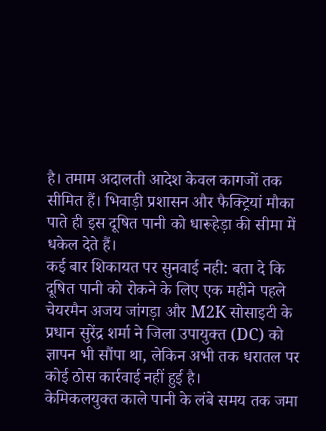है। तमाम अदालती आदेश केवल कागजों तक सीमित हैं। भिवाड़ी प्रशासन और फैक्ट्रियां मौका पाते ही इस दूषित पानी को धारूहेड़ा की सीमा में धकेल देते हैं।
कई बार शिकायत पर सुनवाई नही: बता दे कि दूषित पानी को रोकने के लिए एक महीने पहले चेयरमैन अजय जांगड़ा और M2K सोसाइटी के प्रधान सुरेंद्र शर्मा ने जिला उपायुक्त (DC) को ज्ञापन भी सौंपा था, लेकिन अभी तक धरातल पर कोई ठोस कार्रवाई नहीं हुई है।
केमिकलयुक्त काले पानी के लंबे समय तक जमा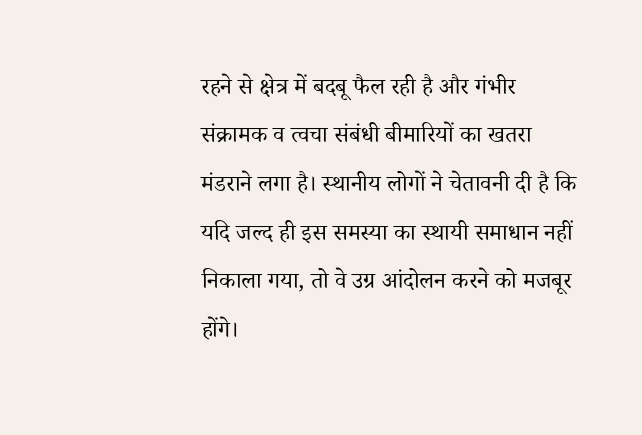रहने से क्षेत्र में बदबू फैल रही है और गंभीर संक्रामक व त्वचा संबंधी बीमारियों का खतरा मंडराने लगा है। स्थानीय लोगों ने चेतावनी दी है कि यदि जल्द ही इस समस्या का स्थायी समाधान नहीं निकाला गया, तो वे उग्र आंदोलन करने को मजबूर होंगे।